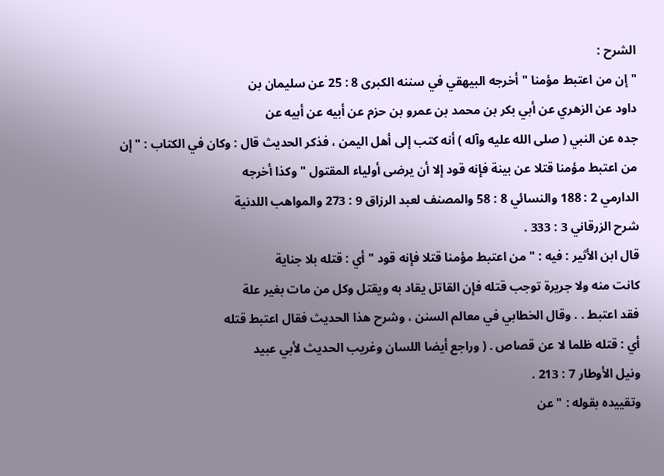الشرح :
" إن من اعتبط مؤمنا " أخرجه البيهقي في سننه الكبرى 8 : 25 عن سليمان بن
داود عن الزهري عن أبي بكر بن محمد بن عمرو بن حزم عن أبيه عن أبيه عن
جده عن النبي ( صلى الله عليه وآله ) أنه كتب إلى أهل اليمن ، فذكر الحديث قال : وكان في الكتاب : " إن
من اعتبط مؤمنا قتلا عن بينة فإنه قود إلا أن يرضى أولياء المقتول " وكذا أخرجه
الدارمي 2 : 188 والنسائي 8 : 58 والمصنف لعبد الرزاق 9 : 273 والمواهب اللدنية
شرح الزرقاني 3 : 333 .
قال ابن الأثير : فيه : " من اعتبط مؤمنا قتلا فإنه قود " أي : قتله بلا جناية
كانت منه ولا جريرة توجب قتله فإن القاتل يقاد به ويقتل وكل من مات بغير علة
فقد اعتبط . . وقال الخطابي في معالم السنن ، وشرح هذا الحديث فقال اعتبط قتله
أي : قتله ظلما لا عن قصاص . ( وراجع أيضا اللسان وغريب الحديث لأبي عبيد
ونيل الأوطار 7 : 213 .
وتقييده بقوله : " عن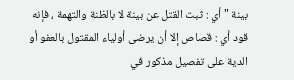بينة " أي : ثبت القتل عن بينة لا بالظنة والتهمة ، فإنه
قود أي : قصاص إلا أن يرضى أولياء المقتول بالعفو أو الدية على تفصيل مذكور في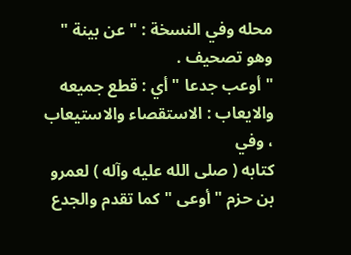محله وفي النسخة : " عن بينة " وهو تصحيف .
" أوعب جدعا " أي : قطع جميعه والايعاب : الاستقصاء والاستيعاب ، وفي
كتابه ( صلى الله عليه وآله ) لعمرو بن حزم " أوعى " كما تقدم والجدع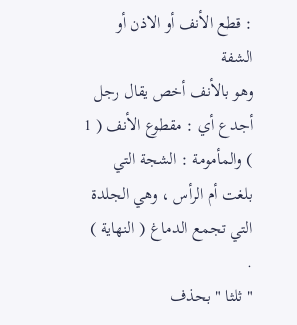: قطع الأنف أو الاذن أو الشفة
وهو بالأنف أخص يقال رجل أجدع أي : مقطوع الأنف ( 1 ) والمأمومة : الشجة التي
بلغت أم الرأس ، وهي الجلدة التي تجمع الدماغ ( النهاية ) .
" ثلثا " بحذف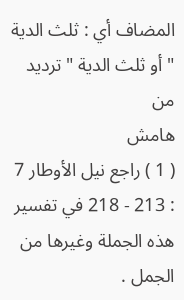المضاف أي : ثلث الدية " أو ثلث الدية " ترديد من
هامش
( 1 ) راجع نيل الأوطار 7 : 213 - 218 في تفسير هذه الجملة وغيرها من الجمل .